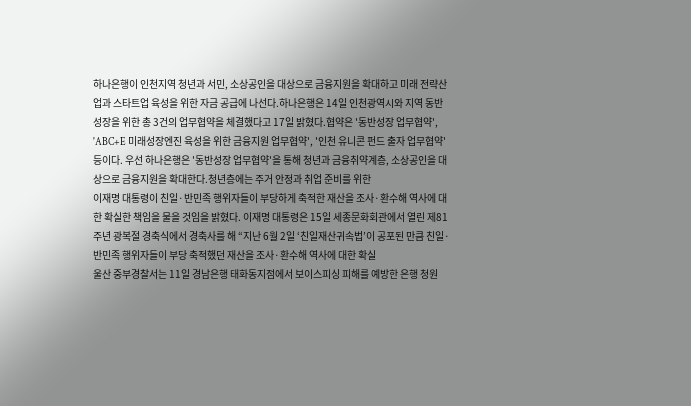하나은행이 인천지역 청년과 서민, 소상공인을 대상으로 금융지원을 확대하고 미래 전략산업과 스타트업 육성을 위한 자금 공급에 나선다.하나은행은 14일 인천광역시와 지역 동반성장을 위한 총 3건의 업무협약을 체결했다고 17일 밝혔다.협약은 '동반성장 업무협약', 'ABC+E 미래성장엔진 육성을 위한 금융지원 업무협약', '인천 유니콘 펀드 출자 업무협약' 등이다. 우선 하나은행은 '동반성장 업무협약'을 통해 청년과 금융취약계층, 소상공인을 대상으로 금융지원을 확대한다.청년층에는 주거 안정과 취업 준비를 위한
이재명 대통령이 친일·반민족 행위자들이 부당하게 축적한 재산을 조사·환수해 역사에 대한 확실한 책임을 물을 것임을 밝혔다. 이재명 대통령은 15일 세종문화회관에서 열린 제81주년 광복절 경축식에서 경축사를 해 “지난 6월 2일 ‘친일재산귀속법’이 공포된 만큼 친일·반민족 행위자들이 부당 축적했던 재산을 조사·환수해 역사에 대한 확실
울산 중부경찰서는 11일 경남은행 태화동지점에서 보이스피싱 피해를 예방한 은행 청원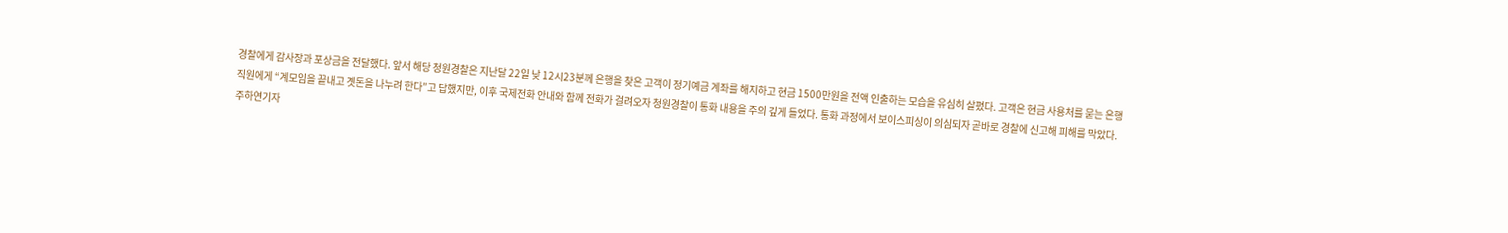경찰에게 감사장과 포상금을 전달했다. 앞서 해당 청원경찰은 지난달 22일 낮 12시23분께 은행을 찾은 고객이 정기예금 계좌를 해지하고 현금 1500만원을 전액 인출하는 모습을 유심히 살폈다. 고객은 현금 사용처를 묻는 은행 직원에게 “계모임을 끝내고 곗돈을 나누려 한다”고 답했지만, 이후 국제전화 안내와 함께 전화가 걸려오자 청원경찰이 통화 내용을 주의 깊게 들었다. 통화 과정에서 보이스피싱이 의심되자 곧바로 경찰에 신고해 피해를 막았다. 주하연기자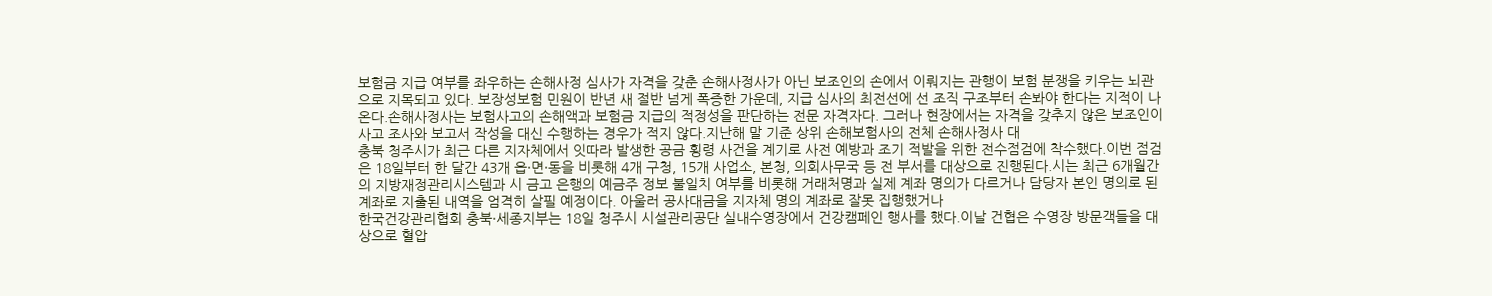보험금 지급 여부를 좌우하는 손해사정 심사가 자격을 갖춘 손해사정사가 아닌 보조인의 손에서 이뤄지는 관행이 보험 분쟁을 키우는 뇌관으로 지목되고 있다. 보장성보험 민원이 반년 새 절반 넘게 폭증한 가운데, 지급 심사의 최전선에 선 조직 구조부터 손봐야 한다는 지적이 나온다.손해사정사는 보험사고의 손해액과 보험금 지급의 적정성을 판단하는 전문 자격자다. 그러나 현장에서는 자격을 갖추지 않은 보조인이 사고 조사와 보고서 작성을 대신 수행하는 경우가 적지 않다.지난해 말 기준 상위 손해보험사의 전체 손해사정사 대
충북 청주시가 최근 다른 지자체에서 잇따라 발생한 공금 횡령 사건을 계기로 사전 예방과 조기 적발을 위한 전수점검에 착수했다.이번 점검은 18일부터 한 달간 43개 읍·면·동을 비롯해 4개 구청, 15개 사업소, 본청, 의회사무국 등 전 부서를 대상으로 진행된다.시는 최근 6개월간의 지방재정관리시스템과 시 금고 은행의 예금주 정보 불일치 여부를 비롯해 거래처명과 실제 계좌 명의가 다르거나 담당자 본인 명의로 된 계좌로 지출된 내역을 엄격히 살필 예정이다. 아울러 공사대금을 지자체 명의 계좌로 잘못 집행했거나
한국건강관리협회 충북·세종지부는 18일 청주시 시설관리공단 실내수영장에서 건강캠페인 행사를 했다.이날 건협은 수영장 방문객들을 대상으로 혈압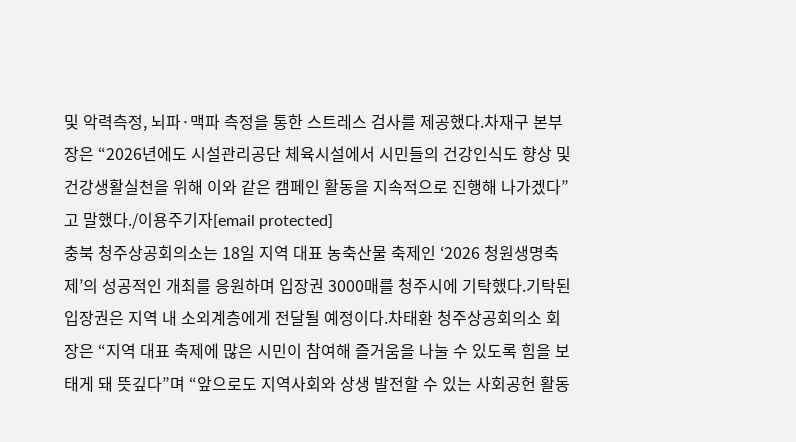및 악력측정, 뇌파·맥파 측정을 통한 스트레스 검사를 제공했다.차재구 본부장은 “2026년에도 시설관리공단 체육시설에서 시민들의 건강인식도 향상 및 건강생활실천을 위해 이와 같은 캠페인 활동을 지속적으로 진행해 나가겠다”고 말했다./이용주기자[email protected]
충북 청주상공회의소는 18일 지역 대표 농축산물 축제인 ‘2026 청원생명축제’의 성공적인 개최를 응원하며 입장권 3000매를 청주시에 기탁했다.기탁된 입장권은 지역 내 소외계층에게 전달될 예정이다.차태환 청주상공회의소 회장은 “지역 대표 축제에 많은 시민이 참여해 즐거움을 나눌 수 있도록 힘을 보태게 돼 뜻깊다”며 “앞으로도 지역사회와 상생 발전할 수 있는 사회공헌 활동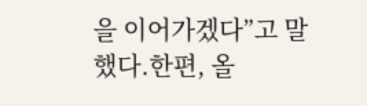을 이어가겠다”고 말했다.한편, 올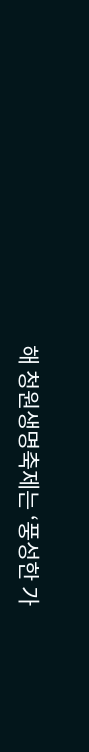해 청원생명축제는 ‘풍성한 가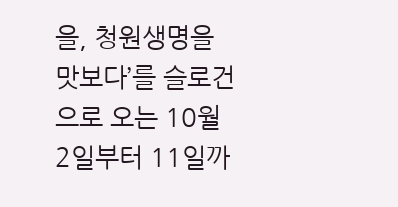을, 청원생명을 맛보다’를 슬로건으로 오는 10월 2일부터 11일까